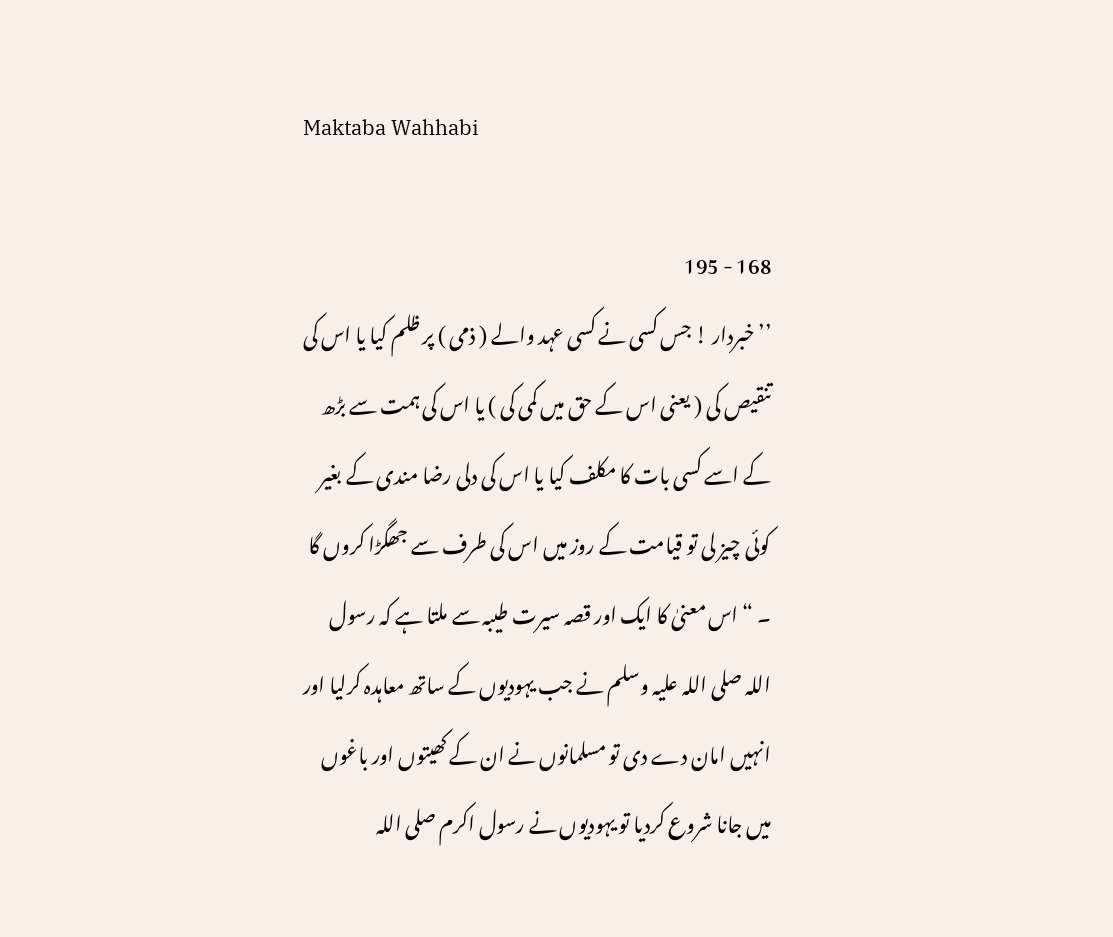Maktaba Wahhabi

168 - 195
’’خبردار ! جس کسی نے کسی عہد والے ( ذمی ) پر ظلم کیا یا اس کی تنقیص کی ( یعنی اس کے حق میں کمی کی ) یا اس کی ہمت سے بڑھ کے اسے کسی بات کا مکلف کیا یا اس کی دلی رضا مندی کے بغیر کوئی چیز لی تو قیامت کے روز میں اس کی طرف سے جھگڑا کروں گا ۔ “ اس معنیٰ کا ایک اور قصہ سیرت طیبہ سے ملتا ہے کہ رسول اللہ صلی اللہ علیہ وسلم نے جب یہودیوں کے ساتھ معاہدہ کرلیا اور انہیں امان دے دی تو مسلمانوں نے ان کے کھیتوں اور باغوں میں جانا شروع کردیا تو یہودیوں نے رسول اکرم صلی اللہ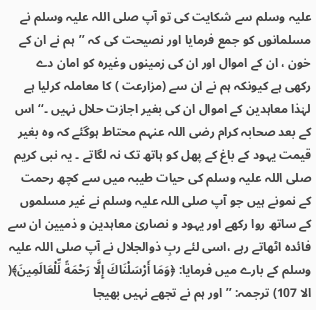علیہ وسلم سے شکایت کی تو آپ صلی اللہ علیہ وسلم نے مسلمانوں کو جمع فرمایا اور نصیحت کی کہ ’’ہم نے ان کے خون ، ان کے اموال اور ان کی زمینوں وغیرہ کو امان دے رکھی ہے کیونکہ ہم نے ان سے (مزارعت ) کا معاملہ کرلیا ہے لہٰذا معاہدین کے اموال ان کی بغیر اجازت حلال نہیں ۔‘‘ اس کے بعد صحابہ کرام رضى اللہ عنہم محتاط ہوگئے کہ وہ بغیر قیمت یہود کے باغ کے پھل کو ہاتھ تک نہ لگاتے ۔ یہ نبی کریم صلی اللہ علیہ وسلم کی حیات طیبہ میں سے کچھ رحمت کے نمونے ہیں جو آپ صلی اللہ علیہ وسلم نے غیر مسلموں کے ساتھ روا رکھے اور یہود و نصاریٰ معاہدین و ذمیین ان سے فائدہ اٹھاتے رہے ،اسی لئے ربِ ذوالجلال نے آپ صلی اللہ علیہ وسلم کے بارے میں فرمایا: ﴿وَمَا أَرْسَلْنَاكَ إِلَّا رَحْمَةً لِّلْعَالَمِينَ﴾( الا 107) ترجمہ: ’’اور ہم نے تجھے نہیں بھیجا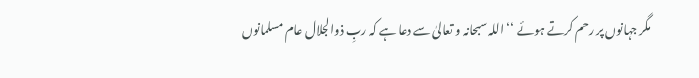مگر جہانوں پر رحم کرتے ہوئے ‘‘ اللہ سبحانہ و تعالیٰ سے دعا ہے کہ ربِ ذوالجلال عام مسلمانوں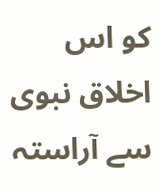کو اس اخلاق نبوی سے آراستہ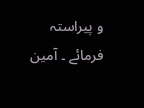و پیراستہ فرمائے ۔ آمین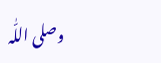وصلى اللّٰہ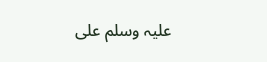عليہ وسلم على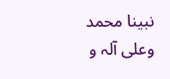نبينا محمد وعلى آلہ و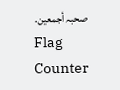صحبہ أجمعين.
Flag Counter